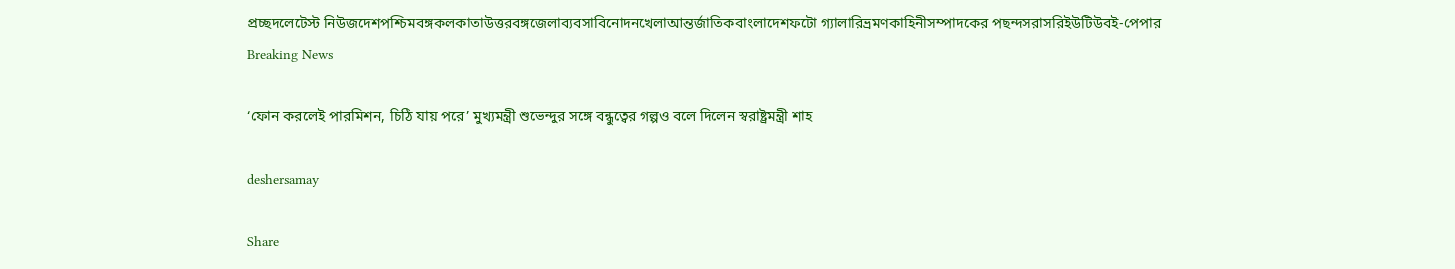প্রচ্ছদলেটেস্ট নিউজদেশপশ্চিমবঙ্গকলকাতাউত্তরবঙ্গজেলাব্যবসাবিনোদনখেলাআন্তর্জাতিকবাংলাদেশফটো গ্যালারিভ্রমণকাহিনীসম্পাদকের পছন্দসরাসরিইউটিউবই-পেপার
Breaking News

‘ফোন করলেই পারমিশন, চিঠি যায় পরে’ মুখ্যমন্ত্রী শুভেন্দুর সঙ্গে বন্ধুত্বের গল্পও বলে দিলেন স্বরাষ্ট্রমন্ত্রী শাহ

deshersamay

Share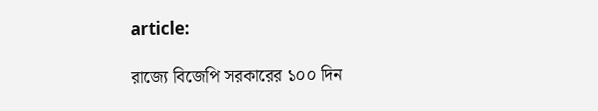article:

রাজ্যে বিজেপি সরকারের ১০০ দিন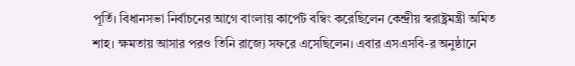পূর্তি। বিধানসভা নির্বাচনের আগে বাংলায় কার্পেট বম্বিং করেছিলেন কেন্দ্রীয় স্বরাষ্ট্রমন্ত্রী অমিত শাহ। ক্ষমতায় আসার পরও তিনি রাজ্যে সফরে এসেছিলেন। এবার এসএসবি-র অনুষ্ঠানে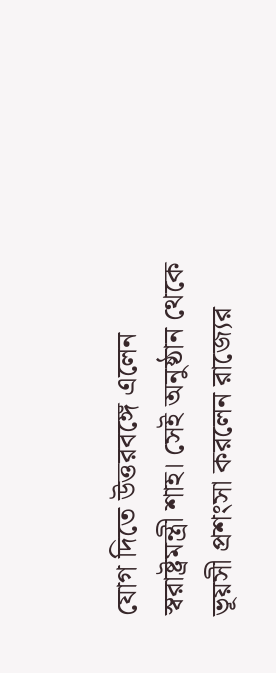যোগ দিতে উত্তরবঙ্গে এলেন স্বরাষ্ট্রমন্ত্রী শাহ। সেই অনুষ্ঠান থেকে ভূয়সী প্রশংসা করলেন রাজ্যের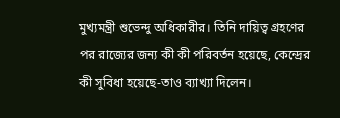মুখ্যমন্ত্রী শুভেন্দু অধিকারীর। তিনি দায়িত্ব গ্রহণের পর রাজ্যের জন্য কী কী পরিবর্তন হয়েছে, কেন্দ্রের কী সুবিধা হয়েছে-তাও ব্যাখ্যা দিলেন।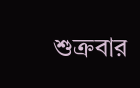শুক্রবার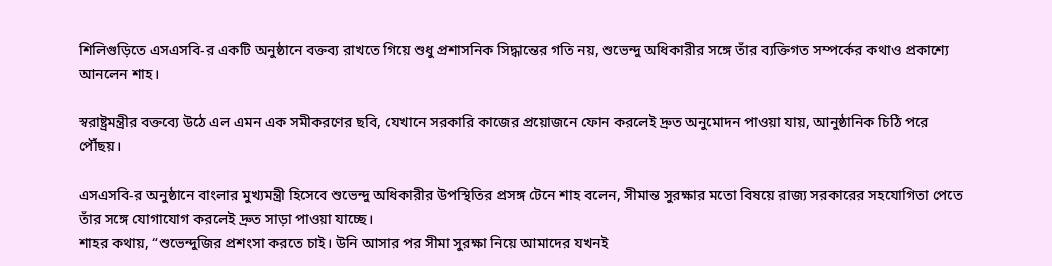শিলিগুড়িতে এসএসবি-র একটি অনুষ্ঠানে বক্তব্য রাখতে গিয়ে শুধু প্রশাসনিক সিদ্ধান্তের গতি নয়, শুভেন্দু অধিকারীর সঙ্গে তাঁর ব্যক্তিগত সম্পর্কের কথাও প্রকাশ্যে আনলেন শাহ।

স্বরাষ্ট্রমন্ত্রীর বক্তব্যে উঠে এল এমন এক সমীকরণের ছবি, যেখানে সরকারি কাজের প্রয়োজনে ফোন করলেই দ্রুত অনুমোদন পাওয়া যায়, আনুষ্ঠানিক চিঠি পরে পৌঁছয়।

এসএসবি-র অনুষ্ঠানে বাংলার মুখ্যমন্ত্রী হিসেবে শুভেন্দু অধিকারীর উপস্থিতির প্রসঙ্গ টেনে শাহ বলেন, সীমান্ত সুরক্ষার মতো বিষয়ে রাজ্য সরকারের সহযোগিতা পেতে তাঁর সঙ্গে যোগাযোগ করলেই দ্রুত সাড়া পাওয়া যাচ্ছে।
শাহর কথায়, “শুভেন্দুজির প্রশংসা করতে চাই। উনি আসার পর সীমা সুরক্ষা নিয়ে আমাদের যখনই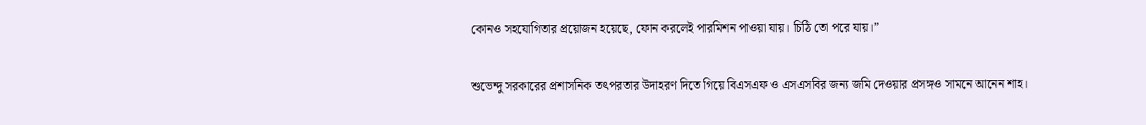কোনও সহযোগিতার প্রয়োজন হয়েছে, ফোন করলেই পারমিশন পাওয়া যায়। চিঠি তো পরে যায়।”

শুভেন্দু সরকারের প্রশাসনিক তৎপরতার উদাহরণ দিতে গিয়ে বিএসএফ ও এসএসবির জন্য জমি দেওয়ার প্রসঙ্গও সামনে আনেন শাহ।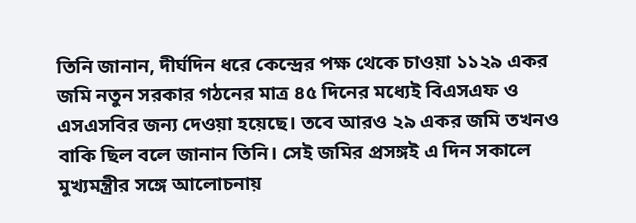তিনি জানান, দীর্ঘদিন ধরে কেন্দ্রের পক্ষ থেকে চাওয়া ১১২৯ একর জমি নতুন সরকার গঠনের মাত্র ৪৫ দিনের মধ্যেই বিএসএফ ও এসএসবির জন্য দেওয়া হয়েছে। তবে আরও ২৯ একর জমি তখনও বাকি ছিল বলে জানান তিনি। সেই জমির প্রসঙ্গই এ দিন সকালে মুখ্যমন্ত্রীর সঙ্গে আলোচনায়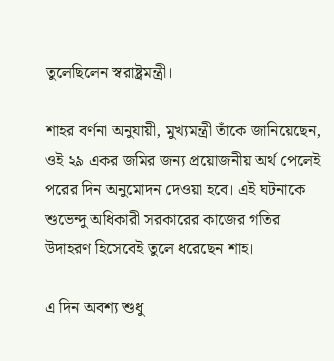তুলেছিলেন স্বরাষ্ট্রমন্ত্রী।

শাহর বর্ণনা অনুযায়ী, মুখ্যমন্ত্রী তাঁকে জানিয়েছেন, ওই ২৯ একর জমির জন্য প্রয়োজনীয় অর্থ পেলেই পরের দিন অনুমোদন দেওয়া হবে। এই ঘটনাকে শুভেন্দু অধিকারী সরকারের কাজের গতির উদাহরণ হিসেবেই তুলে ধরেছেন শাহ।

এ দিন অবশ্য শুধু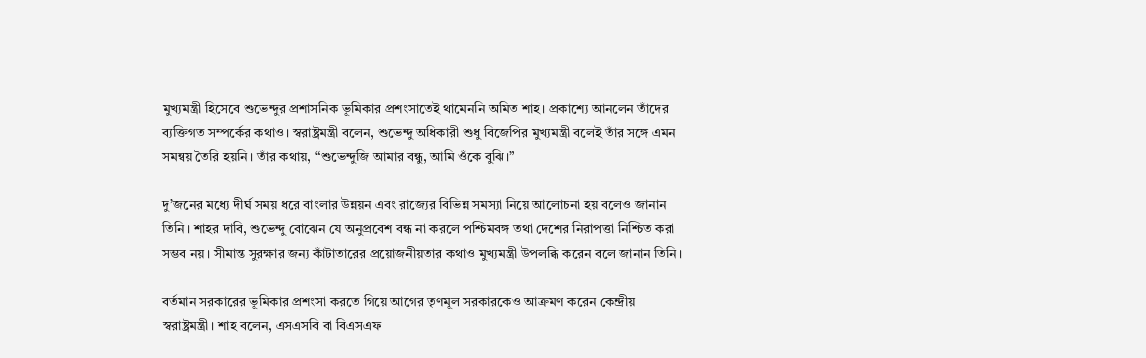মুখ্যমন্ত্রী হিসেবে শুভেন্দুর প্রশাসনিক ভূমিকার প্রশংসাতেই থামেননি অমিত শাহ। প্রকাশ্যে আনলেন তাঁদের ব্যক্তিগত সম্পর্কের কথাও। স্বরাষ্ট্রমন্ত্রী বলেন, শুভেন্দু অধিকারী শুধু বিজেপির মুখ্যমন্ত্রী বলেই তাঁর সঙ্গে এমন সমন্বয় তৈরি হয়নি। তাঁর কথায়, “শুভেন্দুজি আমার বন্ধু, আমি ওঁকে বুঝি।”

দু’জনের মধ্যে দীর্ঘ সময় ধরে বাংলার উন্নয়ন এবং রাজ্যের বিভিন্ন সমস্যা নিয়ে আলোচনা হয় বলেও জানান তিনি। শাহর দাবি, শুভেন্দু বোঝেন যে অনুপ্রবেশ বন্ধ না করলে পশ্চিমবঙ্গ তথা দেশের নিরাপত্তা নিশ্চিত করা সম্ভব নয়। সীমান্ত সুরক্ষার জন্য কাঁটাতারের প্রয়োজনীয়তার কথাও মুখ্যমন্ত্রী উপলব্ধি করেন বলে জানান তিনি।

বর্তমান সরকারের ভূমিকার প্রশংসা করতে গিয়ে আগের তৃণমূল সরকারকেও আক্রমণ করেন কেন্দ্রীয় স্বরাষ্ট্রমন্ত্রী। শাহ বলেন, এসএসবি বা বিএসএফ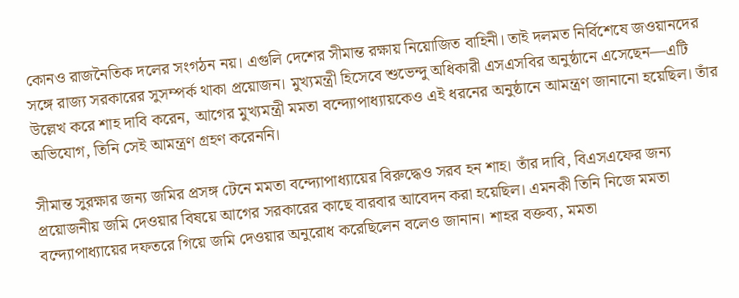কোনও রাজনৈতিক দলের সংগঠন নয়। এগুলি দেশের সীমান্ত রক্ষায় নিয়োজিত বাহিনী। তাই দলমত নির্বিশেষে জওয়ানদের সঙ্গে রাজ্য সরকারের সুসম্পর্ক থাকা প্রয়োজন। মুখ্যমন্ত্রী হিসেবে শুভেন্দু অধিকারী এসএসবির অনুষ্ঠানে এসেছেন—এটি উল্লেখ করে শাহ দাবি করেন, আগের মুখ্যমন্ত্রী মমতা বন্দ্যোপাধ্যায়কেও এই ধরনের অনুষ্ঠানে আমন্ত্রণ জানানো হয়েছিল। তাঁর অভিযোগ, তিনি সেই আমন্ত্রণ গ্রহণ করেননি।

সীমান্ত সুরক্ষার জন্য জমির প্রসঙ্গ টেনে মমতা বন্দ্যোপাধ্যায়ের বিরুদ্ধেও সরব হন শাহ। তাঁর দাবি, বিএসএফের জন্য প্রয়োজনীয় জমি দেওয়ার বিষয়ে আগের সরকারের কাছে বারবার আবেদন করা হয়েছিল। এমনকী তিনি নিজে মমতা বন্দ্যোপাধ্যায়ের দফতরে গিয়ে জমি দেওয়ার অনুরোধ করেছিলেন বলেও জানান। শাহর বক্তব্য, মমতা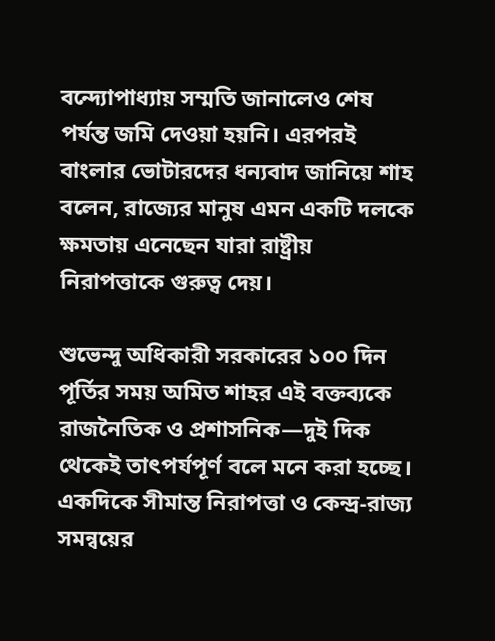বন্দ্যোপাধ্যায় সম্মতি জানালেও শেষ পর্যন্ত জমি দেওয়া হয়নি। এরপরই বাংলার ভোটারদের ধন্যবাদ জানিয়ে শাহ বলেন, রাজ্যের মানুষ এমন একটি দলকে ক্ষমতায় এনেছেন যারা রাষ্ট্রীয় নিরাপত্তাকে গুরুত্ব দেয়।

শুভেন্দু অধিকারী সরকারের ১০০ দিন পূর্তির সময় অমিত শাহর এই বক্তব্যকে রাজনৈতিক ও প্রশাসনিক—দুই দিক থেকেই তাৎপর্যপূর্ণ বলে মনে করা হচ্ছে। একদিকে সীমান্ত নিরাপত্তা ও কেন্দ্র-রাজ্য সমন্বয়ের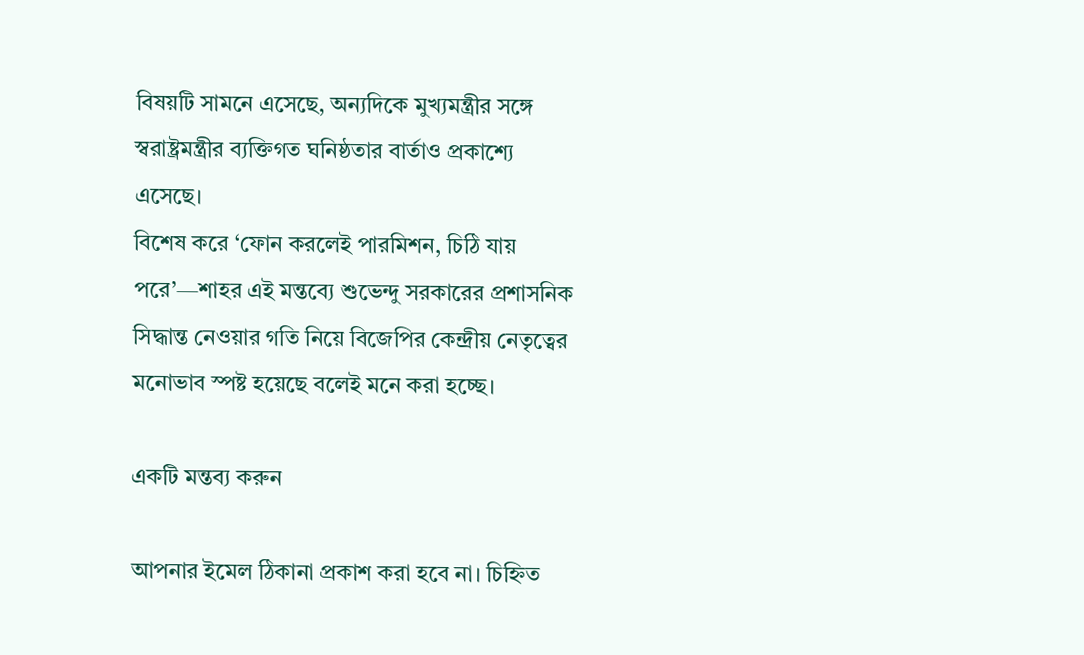বিষয়টি সামনে এসেছে, অন্যদিকে মুখ্যমন্ত্রীর সঙ্গে স্বরাষ্ট্রমন্ত্রীর ব্যক্তিগত ঘনিষ্ঠতার বার্তাও প্রকাশ্যে এসেছে।
বিশেষ করে ‘ফোন করলেই পারমিশন, চিঠি যায় পরে’—শাহর এই মন্তব্যে শুভেন্দু সরকারের প্রশাসনিক সিদ্ধান্ত নেওয়ার গতি নিয়ে বিজেপির কেন্দ্রীয় নেতৃত্বের মনোভাব স্পষ্ট হয়েছে বলেই মনে করা হচ্ছে।

একটি মন্তব্য করুন

আপনার ইমেল ঠিকানা প্রকাশ করা হবে না। চিহ্নিত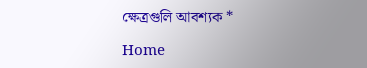ক্ষেত্রগুলি আবশ্যক *

Home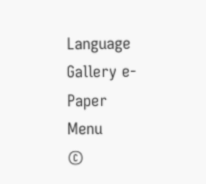Language Gallery e-Paper
Menu
©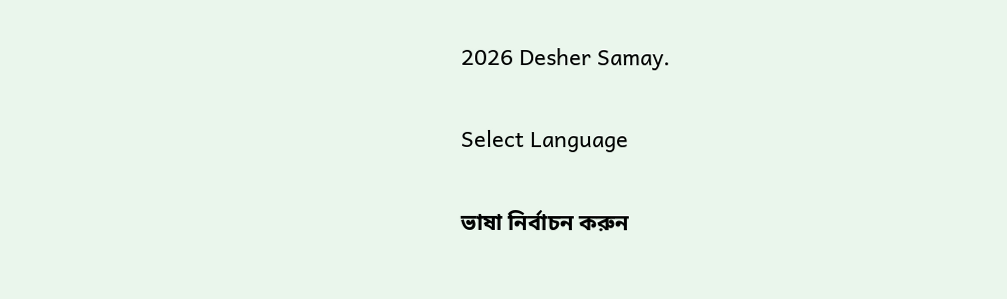2026 Desher Samay.

Select Language

ভাষা নির্বাচন করুন